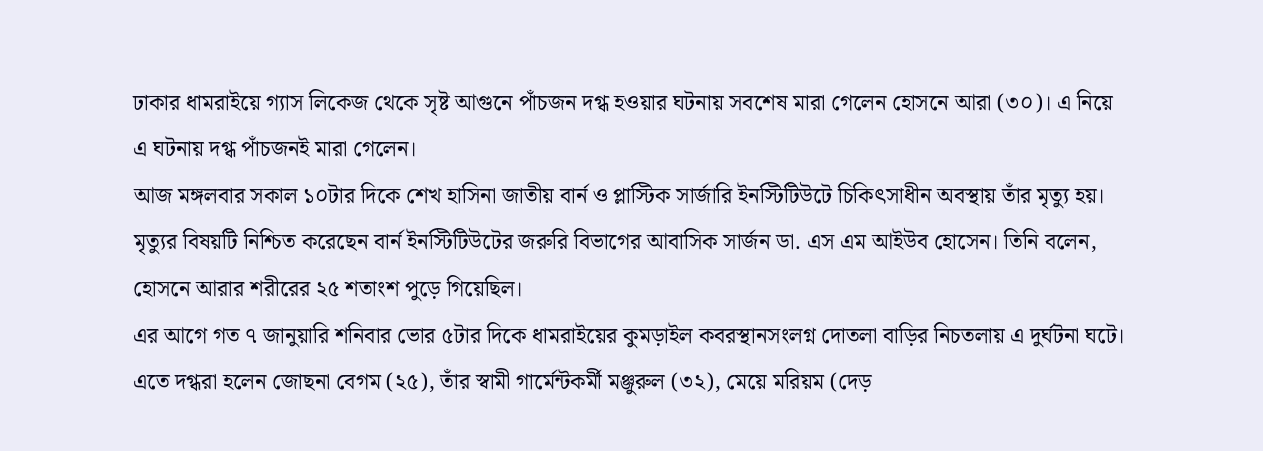ঢাকার ধামরাইয়ে গ্যাস লিকেজ থেকে সৃষ্ট আগুনে পাঁচজন দগ্ধ হওয়ার ঘটনায় সবশেষ মারা গেলেন হোসনে আরা (৩০)। এ নিয়ে এ ঘটনায় দগ্ধ পাঁচজনই মারা গেলেন।
আজ মঙ্গলবার সকাল ১০টার দিকে শেখ হাসিনা জাতীয় বার্ন ও প্লাস্টিক সার্জারি ইনস্টিটিউটে চিকিৎসাধীন অবস্থায় তাঁর মৃত্যু হয়।
মৃত্যুর বিষয়টি নিশ্চিত করেছেন বার্ন ইনস্টিটিউটের জরুরি বিভাগের আবাসিক সার্জন ডা. এস এম আইউব হোসেন। তিনি বলেন, হোসনে আরার শরীরের ২৫ শতাংশ পুড়ে গিয়েছিল।
এর আগে গত ৭ জানুয়ারি শনিবার ভোর ৫টার দিকে ধামরাইয়ের কুমড়াইল কবরস্থানসংলগ্ন দোতলা বাড়ির নিচতলায় এ দুর্ঘটনা ঘটে।
এতে দগ্ধরা হলেন জোছনা বেগম (২৫), তাঁর স্বামী গার্মেন্টকর্মী মঞ্জুরুল (৩২), মেয়ে মরিয়ম (দেড়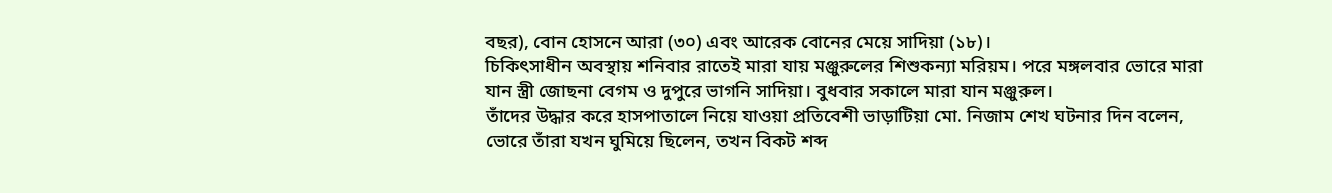বছর), বোন হোসনে আরা (৩০) এবং আরেক বোনের মেয়ে সাদিয়া (১৮)।
চিকিৎসাধীন অবস্থায় শনিবার রাতেই মারা যায় মঞ্জুরুলের শিশুকন্যা মরিয়ম। পরে মঙ্গলবার ভোরে মারা যান স্ত্রী জোছনা বেগম ও দুপুরে ভাগনি সাদিয়া। বুধবার সকালে মারা যান মঞ্জুরুল।
তাঁদের উদ্ধার করে হাসপাতালে নিয়ে যাওয়া প্রতিবেশী ভাড়াটিয়া মো. নিজাম শেখ ঘটনার দিন বলেন, ভোরে তাঁরা যখন ঘুমিয়ে ছিলেন, তখন বিকট শব্দ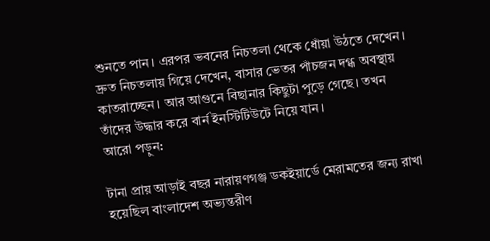শুনতে পান। এরপর ভবনের নিচতলা থেকে ধোঁয়া উঠতে দেখেন। দ্রুত নিচতলায় গিয়ে দেখেন, বাসার ভেতর পাঁচজন দগ্ধ অবস্থায় কাতরাচ্ছেন। আর আগুনে বিছানার কিছুটা পুড়ে গেছে। তখন তাঁদের উদ্ধার করে বার্ন ইনস্টিটিউটে নিয়ে যান।
আরো পড়ুন:

টানা প্রায় আড়াই বছর নারায়ণগঞ্জ ডকইয়ার্ডে মেরামতের জন্য রাখা হয়েছিল বাংলাদেশ অভ্যন্তরীণ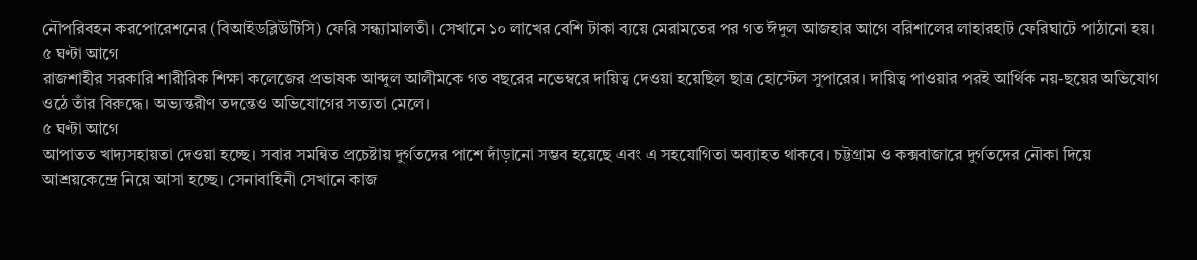নৌপরিবহন করপোরেশনের (বিআইডব্লিউটিসি) ফেরি সন্ধ্যামালতী। সেখানে ১০ লাখের বেশি টাকা ব্যয়ে মেরামতের পর গত ঈদুল আজহার আগে বরিশালের লাহারহাট ফেরিঘাটে পাঠানো হয়।
৫ ঘণ্টা আগে
রাজশাহীর সরকারি শারীরিক শিক্ষা কলেজের প্রভাষক আব্দুল আলীমকে গত বছরের নভেম্বরে দায়িত্ব দেওয়া হয়েছিল ছাত্র হোস্টেল সুপারের। দায়িত্ব পাওয়ার পরই আর্থিক নয়-ছয়ের অভিযোগ ওঠে তাঁর বিরুদ্ধে। অভ্যন্তরীণ তদন্তেও অভিযোগের সত্যতা মেলে।
৫ ঘণ্টা আগে
আপাতত খাদ্যসহায়তা দেওয়া হচ্ছে। সবার সমন্বিত প্রচেষ্টায় দুর্গতদের পাশে দাঁড়ানো সম্ভব হয়েছে এবং এ সহযোগিতা অব্যাহত থাকবে। চট্টগ্রাম ও কক্সবাজারে দুর্গতদের নৌকা দিয়ে আশ্রয়কেন্দ্রে নিয়ে আসা হচ্ছে। সেনাবাহিনী সেখানে কাজ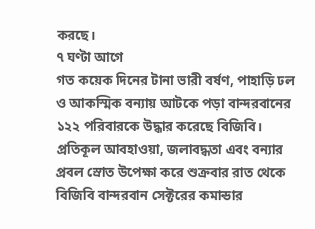করছে।
৭ ঘণ্টা আগে
গত কয়েক দিনের টানা ভারী বর্ষণ, পাহাড়ি ঢল ও আকস্মিক বন্যায় আটকে পড়া বান্দরবানের ১২২ পরিবারকে উদ্ধার করেছে বিজিবি। প্রতিকূল আবহাওয়া, জলাবদ্ধতা এবং বন্যার প্রবল স্রোত উপেক্ষা করে শুক্রবার রাত থেকে বিজিবি বান্দরবান সেক্টরের কমান্ডার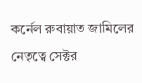কর্নেল রুবায়াত জামিলের নেতৃত্বে সেক্টর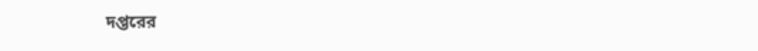দপ্তরের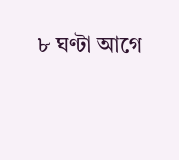৮ ঘণ্টা আগে